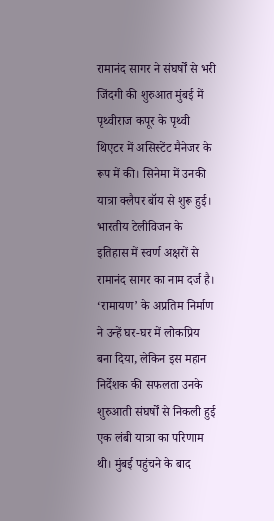रामानंद सागर ने संघर्षों से भरी जिंदगी की शुरुआत मुंबई में पृथ्वीराज कपूर के पृथ्वी थिएटर में असिस्टेंट मैनेजर के रूप में की। सिनेमा में उनकी यात्रा क्लैपर बॉय से शुरू हुई।
भारतीय टेलीविजन के इतिहास में स्वर्ण अक्षरों से रामानंद सागर का नाम दर्ज है। ‘रामायण’ के अप्रतिम निर्माण ने उन्हें घर-घर में लोकप्रिय बना दिया, लेकिन इस महान निर्देशक की सफलता उनके शुरुआती संघर्षों से निकली हुई एक लंबी यात्रा का परिणाम थी। मुंबई पहुंचने के बाद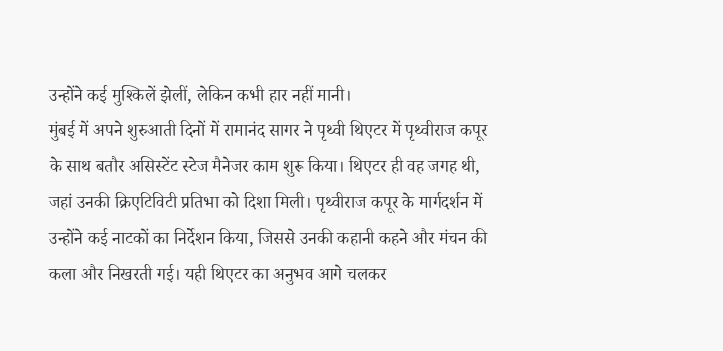उन्होंने कई मुश्किलें झेलीं, लेकिन कभी हार नहीं मानी।
मुंबई में अपने शुरुआती दिनों में रामानंद सागर ने पृथ्वी थिएटर में पृथ्वीराज कपूर के साथ बतौर असिस्टेंट स्टेज मैनेजर काम शुरू किया। थिएटर ही वह जगह थी, जहां उनकी क्रिएटिविटी प्रतिभा को दिशा मिली। पृथ्वीराज कपूर के मार्गदर्शन में उन्होंने कई नाटकों का निर्देशन किया, जिससे उनकी कहानी कहने और मंचन की कला और निखरती गई। यही थिएटर का अनुभव आगे चलकर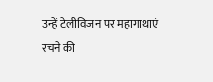उन्हें टेलीविजन पर महागाथाएं रचने की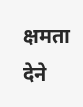क्षमता देने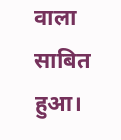वाला साबित हुआ।